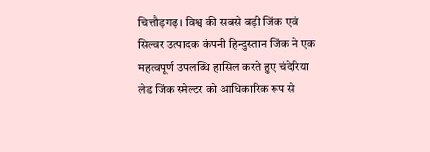चित्तौड़गढ़। विश्व की सबसे बड़ी जिंक एवं सिल्वर उत्पादक कंपनी हिन्दुस्तान जिंक ने एक महत्वपूर्ण उपलब्धि हासिल करते हुए चंदेरिया लेड जिंक स्मेल्टर को आधिकारिक रूप से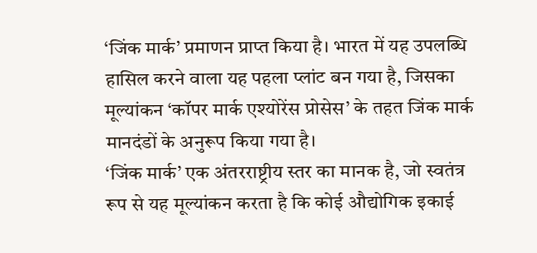‘जिंक मार्क’ प्रमाणन प्राप्त किया है। भारत में यह उपलब्धि हासिल करने वाला यह पहला प्लांट बन गया है, जिसका मूल्यांकन ‘कॉपर मार्क एश्योरेंस प्रोसेस’ के तहत जिंक मार्क मानदंडों के अनुरूप किया गया है।
‘जिंक मार्क’ एक अंतरराष्ट्रीय स्तर का मानक है, जो स्वतंत्र रूप से यह मूल्यांकन करता है कि कोई औद्योगिक इकाई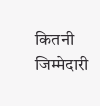कितनी जिम्मेदारी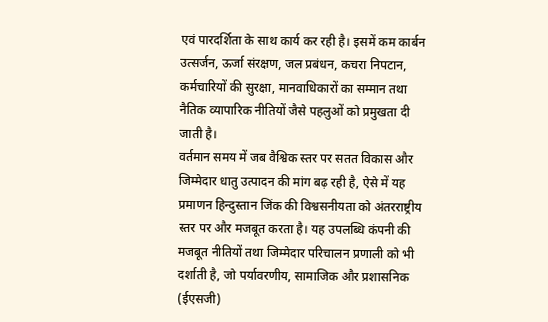एवं पारदर्शिता के साथ कार्य कर रही है। इसमें कम कार्बन उत्सर्जन, ऊर्जा संरक्षण, जल प्रबंधन, कचरा निपटान, कर्मचारियों की सुरक्षा, मानवाधिकारों का सम्मान तथा नैतिक व्यापारिक नीतियों जैसे पहलुओं को प्रमुखता दी जाती है।
वर्तमान समय में जब वैश्विक स्तर पर सतत विकास और जिम्मेदार धातु उत्पादन की मांग बढ़ रही है, ऐसे में यह प्रमाणन हिन्दुस्तान जिंक की विश्वसनीयता को अंतरराष्ट्रीय स्तर पर और मजबूत करता है। यह उपलब्धि कंपनी की मजबूत नीतियों तथा जिम्मेदार परिचालन प्रणाली को भी दर्शाती है, जो पर्यावरणीय, सामाजिक और प्रशासनिक (ईएसजी)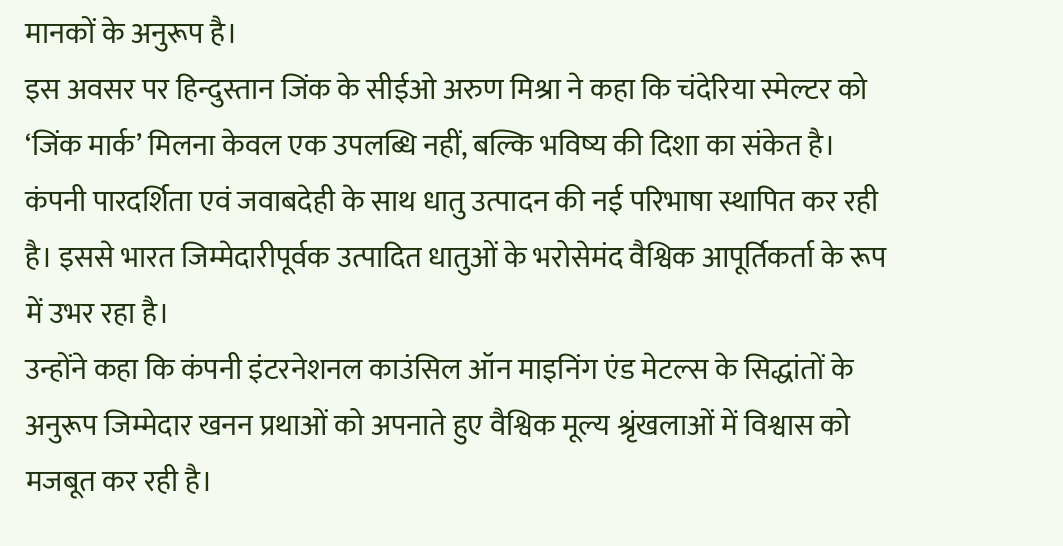मानकों के अनुरूप है।
इस अवसर पर हिन्दुस्तान जिंक के सीईओ अरुण मिश्रा ने कहा कि चंदेरिया स्मेल्टर को ‘जिंक मार्क’ मिलना केवल एक उपलब्धि नहीं, बल्कि भविष्य की दिशा का संकेत है। कंपनी पारदर्शिता एवं जवाबदेही के साथ धातु उत्पादन की नई परिभाषा स्थापित कर रही है। इससे भारत जिम्मेदारीपूर्वक उत्पादित धातुओं के भरोसेमंद वैश्विक आपूर्तिकर्ता के रूप में उभर रहा है।
उन्होंने कहा कि कंपनी इंटरनेशनल काउंसिल ऑन माइनिंग एंड मेटल्स के सिद्धांतों के अनुरूप जिम्मेदार खनन प्रथाओं को अपनाते हुए वैश्विक मूल्य श्रृंखलाओं में विश्वास को मजबूत कर रही है।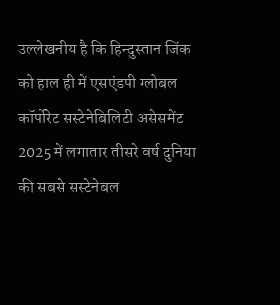उल्लेखनीय है कि हिन्दुस्तान जिंक को हाल ही में एसएंडपी ग्लोबल कॉर्पोरेट सस्टेनेबिलिटी असेसमेंट 2025 में लगातार तीसरे वर्ष दुनिया की सबसे सस्टेनेबल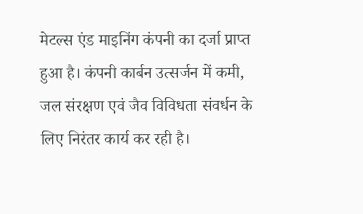मेटल्स एंड माइनिंग कंपनी का दर्जा प्राप्त हुआ है। कंपनी कार्बन उत्सर्जन में कमी, जल संरक्षण एवं जैव विविधता संवर्धन के लिए निरंतर कार्य कर रही है।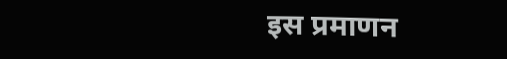इस प्रमाणन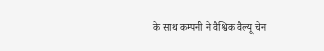के साथ कम्पनी ने वैश्विक वैल्यू चेन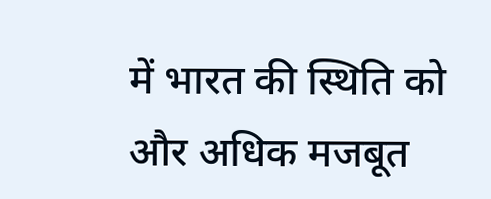में भारत की स्थिति को और अधिक मजबूत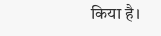किया है।